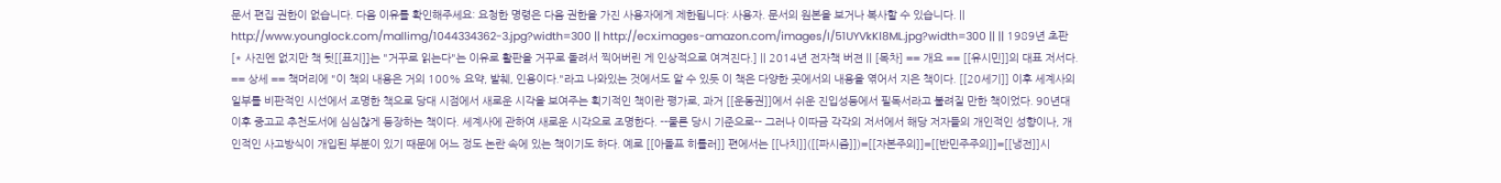문서 편집 권한이 없습니다. 다음 이유를 확인해주세요: 요청한 명령은 다음 권한을 가진 사용자에게 제한됩니다: 사용자. 문서의 원본을 보거나 복사할 수 있습니다. || http://www.younglock.com/mallimg/1044334362-3.jpg?width=300 || http://ecx.images-amazon.com/images/I/51UYVkKl8ML.jpg?width=300 || || 1989년 초판[* 사진엔 없지만 책 뒷[[표지]]는 "거꾸로 읽는다"는 이유로 활판을 거꾸로 돌려서 찍어버린 게 인상적으로 여겨진다.] || 2014년 전자책 버젼 || [목차] == 개요 == [[유시민]]의 대표 저서다. == 상세 == 책머리에 "이 책의 내용은 거의 100% 요약, 발췌, 인용이다."라고 나와있는 것에서도 알 수 있듯 이 책은 다양한 곳에서의 내용을 엮어서 지은 책이다. [[20세기]] 이후 세계사의 일부를 비판적인 시선에서 조명한 책으로 당대 시점에서 새로운 시각을 보여주는 획기적인 책이란 평가로, 과거 [[운동권]]에서 쉬운 진입성등에서 필독서라고 불려질 만한 책이었다. 90년대 이후 중고교 추천도서에 심심찮게 등장하는 책이다. 세계사에 관하여 새로운 시각으로 조명한다. --물론 당시 기준으로-- 그러나 이따금 각각의 저서에서 해당 저자들의 개인적인 성향이나, 개인적인 사고방식이 개입된 부분이 있기 때문에 어느 정도 논란 속에 있는 책이기도 하다. 예로 [[아돌프 히틀러]] 편에서는 [[나치]]([[파시즘]])=[[자본주의]]=[[반민주주의]]=[[냉전]]시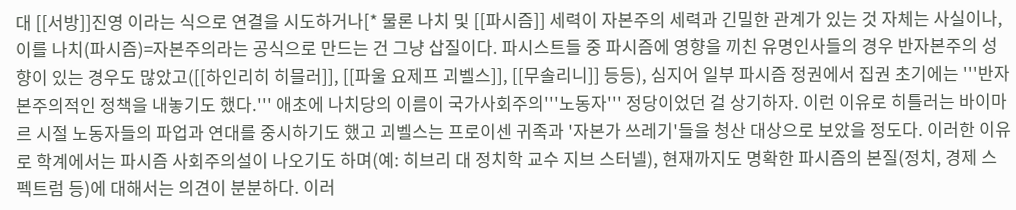대 [[서방]]진영 이라는 식으로 연결을 시도하거나[* 물론 나치 및 [[파시즘]] 세력이 자본주의 세력과 긴밀한 관계가 있는 것 자체는 사실이나, 이를 나치(파시즘)=자본주의라는 공식으로 만드는 건 그냥 삽질이다. 파시스트들 중 파시즘에 영향을 끼친 유명인사들의 경우 반자본주의 성향이 있는 경우도 많았고([[하인리히 히믈러]], [[파울 요제프 괴벨스]], [[무솔리니]] 등등), 심지어 일부 파시즘 정권에서 집권 초기에는 '''반자본주의적인 정책을 내놓기도 했다.''' 애초에 나치당의 이름이 국가사회주의'''노동자''' 정당이었던 걸 상기하자. 이런 이유로 히틀러는 바이마르 시절 노동자들의 파업과 연대를 중시하기도 했고 괴벨스는 프로이센 귀족과 '자본가 쓰레기'들을 청산 대상으로 보았을 정도다. 이러한 이유로 학계에서는 파시즘 사회주의설이 나오기도 하며(예: 히브리 대 정치학 교수 지브 스터넬), 현재까지도 명확한 파시즘의 본질(정치, 경제 스펙트럼 등)에 대해서는 의견이 분분하다. 이러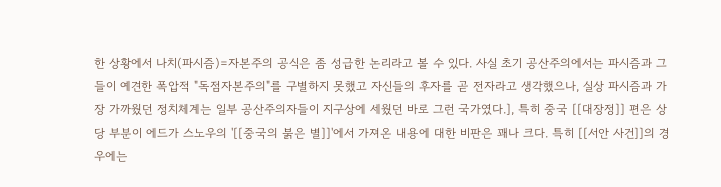한 상황에서 나치(파시즘)=자본주의 공식은 좀 성급한 논리라고 볼 수 있다. 사실 초기 공산주의에서는 파시즘과 그들이 예견한 폭압적 "독점자본주의"를 구별하지 못했고 자신들의 후자를 곧 전자라고 생각했으나, 실상 파시즘과 가장 가까웠던 정치체계는 일부 공산주의자들이 지구상에 세웠던 바로 그런 국가였다.], 특히 중국 [[대장정]] 편은 상당 부분이 에드가 스노우의 '[[중국의 붉은 별]]'에서 가져온 내용에 대한 비판은 꽤나 크다. 특히 [[서안 사건]]의 경우에는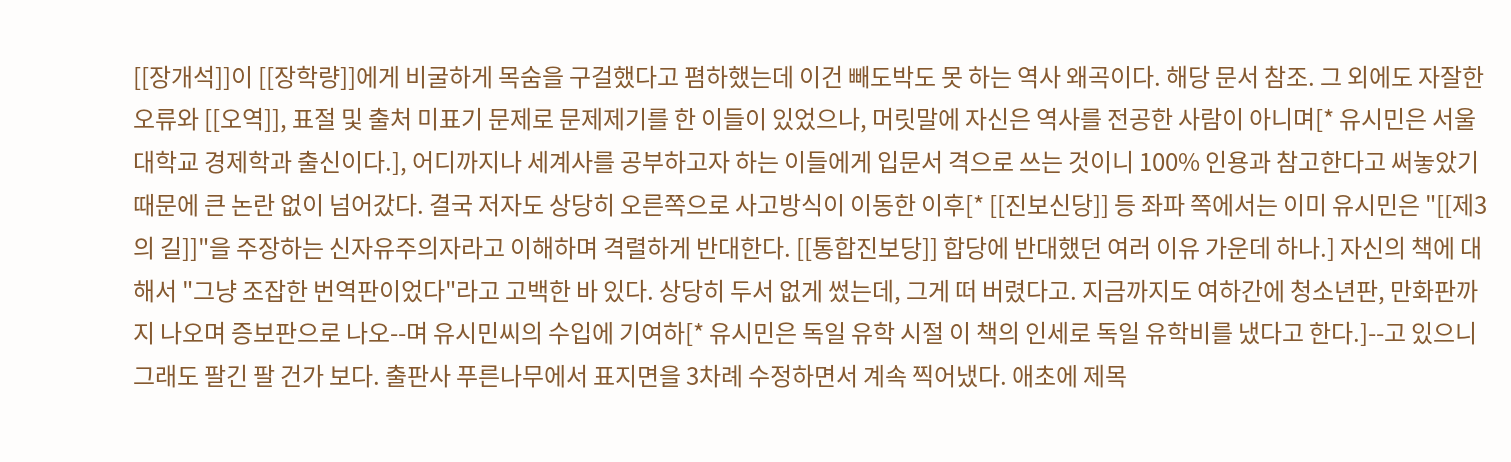[[장개석]]이 [[장학량]]에게 비굴하게 목숨을 구걸했다고 폄하했는데 이건 빼도박도 못 하는 역사 왜곡이다. 해당 문서 참조. 그 외에도 자잘한 오류와 [[오역]], 표절 및 출처 미표기 문제로 문제제기를 한 이들이 있었으나, 머릿말에 자신은 역사를 전공한 사람이 아니며[* 유시민은 서울대학교 경제학과 출신이다.], 어디까지나 세계사를 공부하고자 하는 이들에게 입문서 격으로 쓰는 것이니 100% 인용과 참고한다고 써놓았기 때문에 큰 논란 없이 넘어갔다. 결국 저자도 상당히 오른쪽으로 사고방식이 이동한 이후[* [[진보신당]] 등 좌파 쪽에서는 이미 유시민은 "[[제3의 길]]"을 주장하는 신자유주의자라고 이해하며 격렬하게 반대한다. [[통합진보당]] 합당에 반대했던 여러 이유 가운데 하나.] 자신의 책에 대해서 "그냥 조잡한 번역판이었다"라고 고백한 바 있다. 상당히 두서 없게 썼는데, 그게 떠 버렸다고. 지금까지도 여하간에 청소년판, 만화판까지 나오며 증보판으로 나오--며 유시민씨의 수입에 기여하[* 유시민은 독일 유학 시절 이 책의 인세로 독일 유학비를 냈다고 한다.]--고 있으니 그래도 팔긴 팔 건가 보다. 출판사 푸른나무에서 표지면을 3차례 수정하면서 계속 찍어냈다. 애초에 제목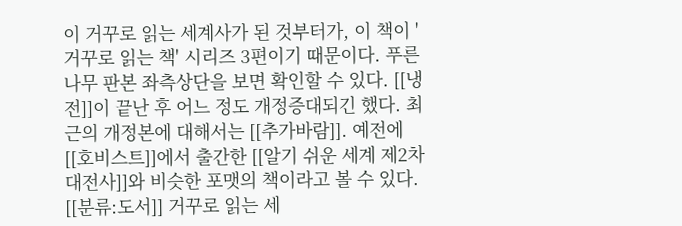이 거꾸로 읽는 세계사가 된 것부터가, 이 책이 '거꾸로 읽는 책' 시리즈 3편이기 때문이다. 푸른나무 판본 좌측상단을 보면 확인할 수 있다. [[냉전]]이 끝난 후 어느 정도 개정증대되긴 했다. 최근의 개정본에 대해서는 [[추가바람]]. 예전에 [[호비스트]]에서 출간한 [[알기 쉬운 세계 제2차대전사]]와 비슷한 포맷의 책이라고 볼 수 있다. [[분류:도서]] 거꾸로 읽는 세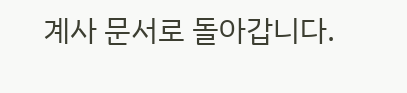계사 문서로 돌아갑니다.